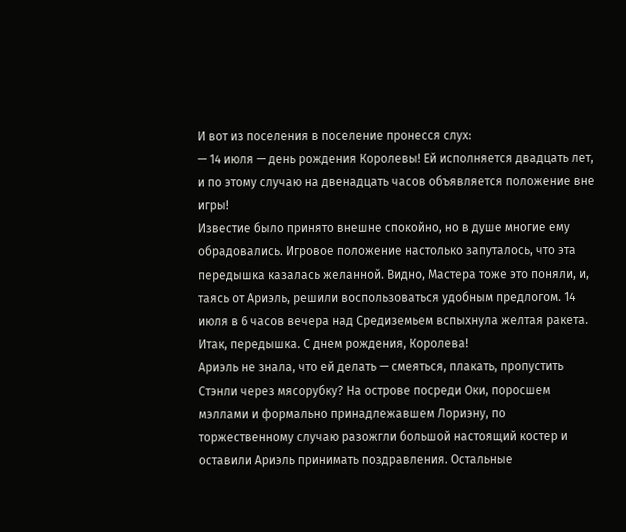И вот из поселения в поселение пронесся слух:
— 14 июля — день рождения Королевы! Ей исполняется двадцать лет, и по этому случаю на двенадцать часов объявляется положение вне игры!
Известие было принято внешне спокойно, но в душе многие ему обрадовались. Игровое положение настолько запуталось, что эта передышка казалась желанной. Видно, Мастера тоже это поняли, и, таясь от Ариэль, решили воспользоваться удобным предлогом. 14 июля в 6 часов вечера над Средиземьем вспыхнула желтая ракета. Итак, передышка. С днем рождения, Королева!
Ариэль не знала, что ей делать — смеяться, плакать, пропустить Стэнли через мясорубку? На острове посреди Оки, поросшем мэллами и формально принадлежавшем Лориэну, по торжественному случаю разожгли большой настоящий костер и оставили Ариэль принимать поздравления. Остальные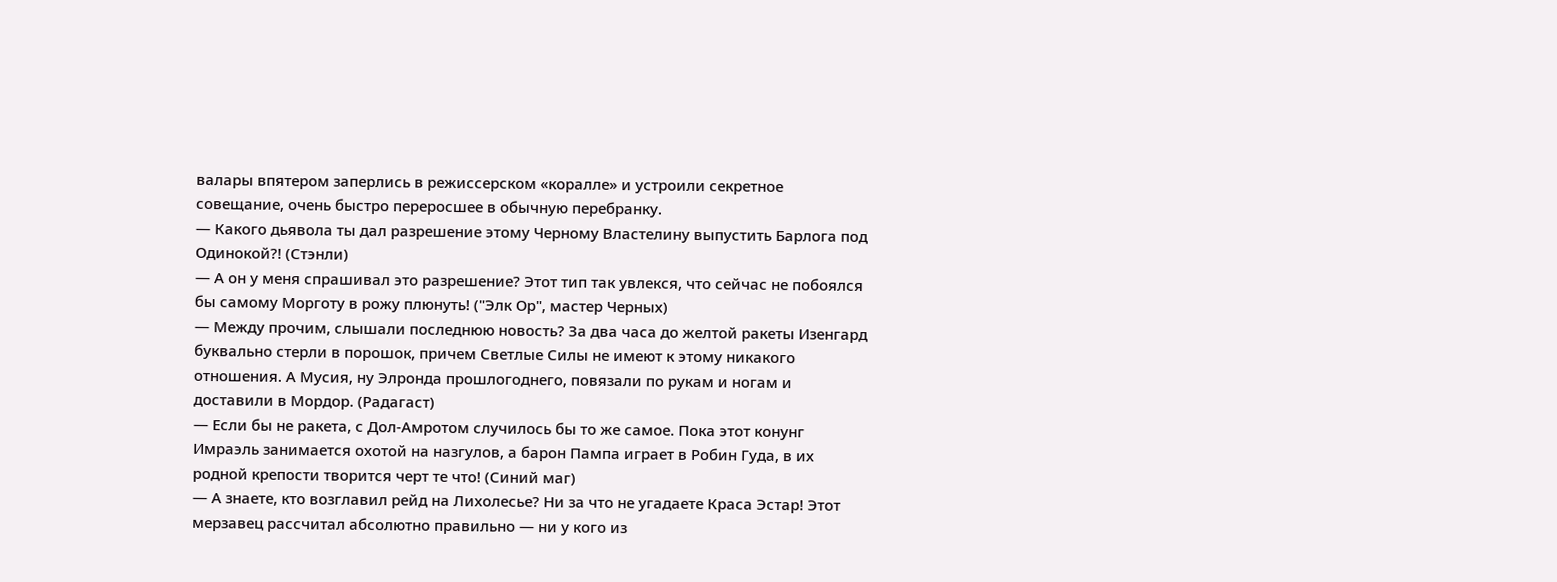валары впятером заперлись в режиссерском «коралле» и устроили секретное совещание, очень быстро переросшее в обычную перебранку.
— Какого дьявола ты дал разрешение этому Черному Властелину выпустить Барлога под Одинокой?! (Стэнли)
— А он у меня спрашивал это разрешение? Этот тип так увлекся, что сейчас не побоялся бы самому Морготу в рожу плюнуть! ("Элк Ор", мастер Черных)
— Между прочим, слышали последнюю новость? За два часа до желтой ракеты Изенгард буквально стерли в порошок, причем Светлые Силы не имеют к этому никакого отношения. А Мусия, ну Элронда прошлогоднего, повязали по рукам и ногам и доставили в Мордор. (Радагаст)
— Если бы не ракета, с Дол-Амротом случилось бы то же самое. Пока этот конунг Имраэль занимается охотой на назгулов, а барон Пампа играет в Робин Гуда, в их родной крепости творится черт те что! (Синий маг)
— А знаете, кто возглавил рейд на Лихолесье? Ни за что не угадаете Краса Эстар! Этот мерзавец рассчитал абсолютно правильно — ни у кого из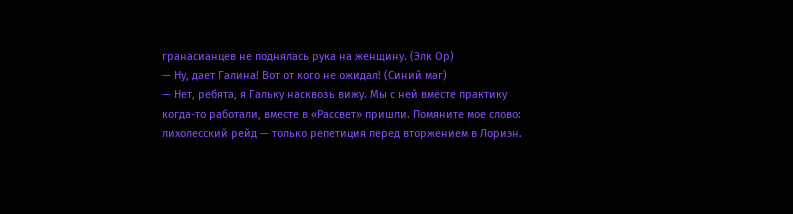гранасианцев не поднялась рука на женщину. (Элк Ор)
— Ну, дает Галина! Вот от кого не ожидал! (Синий маг)
— Нет, ребята, я Гальку насквозь вижу. Мы с ней вместе практику когда-то работали, вместе в «Рассвет» пришли. Помяните мое слово: лихолесский рейд — только репетиция перед вторжением в Лориэн.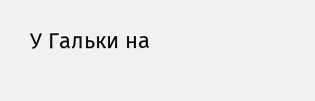У Гальки на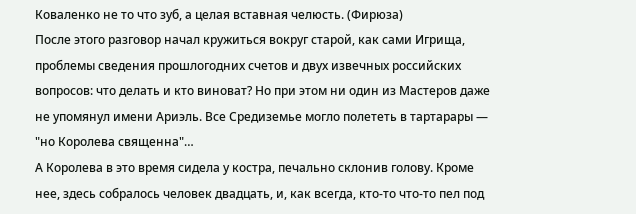Коваленко не то что зуб, а целая вставная челюсть. (Фирюза)
После этого разговор начал кружиться вокруг старой, как сами Игрища, проблемы сведения прошлогодних счетов и двух извечных российских вопросов: что делать и кто виноват? Но при этом ни один из Мастеров даже не упомянул имени Ариэль. Все Средиземье могло полететь в тартарары — "но Королева священна"…
А Королева в это время сидела у костра, печально склонив голову. Кроме нее, здесь собралось человек двадцать, и, как всегда, кто-то что-то пел под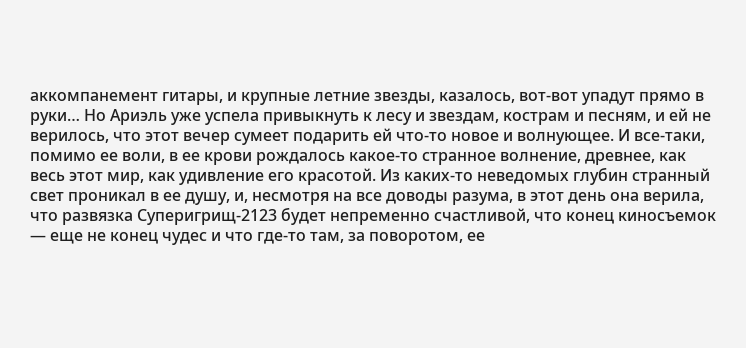аккомпанемент гитары, и крупные летние звезды, казалось, вот-вот упадут прямо в руки… Но Ариэль уже успела привыкнуть к лесу и звездам, кострам и песням, и ей не верилось, что этот вечер сумеет подарить ей что-то новое и волнующее. И все-таки, помимо ее воли, в ее крови рождалось какое-то странное волнение, древнее, как весь этот мир, как удивление его красотой. Из каких-то неведомых глубин странный свет проникал в ее душу, и, несмотря на все доводы разума, в этот день она верила, что развязка Суперигрищ-2123 будет непременно счастливой, что конец киносъемок — еще не конец чудес и что где-то там, за поворотом, ее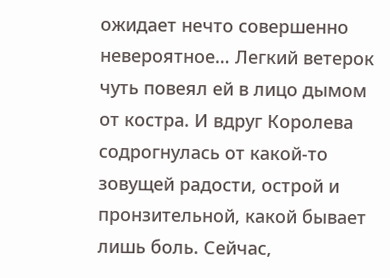ожидает нечто совершенно невероятное… Легкий ветерок чуть повеял ей в лицо дымом от костра. И вдруг Королева содрогнулась от какой-то зовущей радости, острой и пронзительной, какой бывает лишь боль. Сейчас,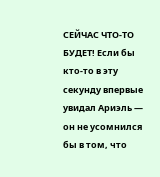СЕЙЧАС ЧТО-ТО БУДЕТ! Если бы кто-то в эту секунду впервые увидал Ариэль — он не усомнился бы в том, что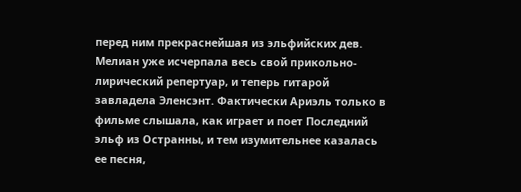перед ним прекраснейшая из эльфийских дев.
Мелиан уже исчерпала весь свой прикольно-лирический репертуар, и теперь гитарой завладела Эленсэнт. Фактически Ариэль только в фильме слышала, как играет и поет Последний эльф из Остранны, и тем изумительнее казалась ее песня,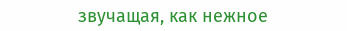звучащая, как нежное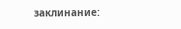заклинание: